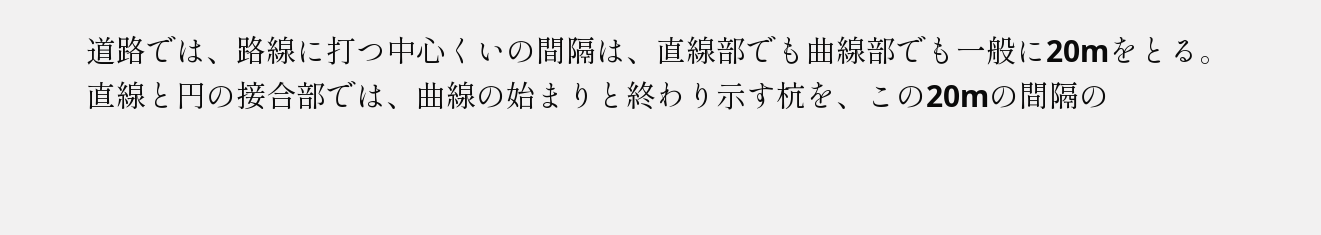道路では、路線に打つ中心くいの間隔は、直線部でも曲線部でも一般に20mをとる。
直線と円の接合部では、曲線の始まりと終わり示す杭を、この20mの間隔の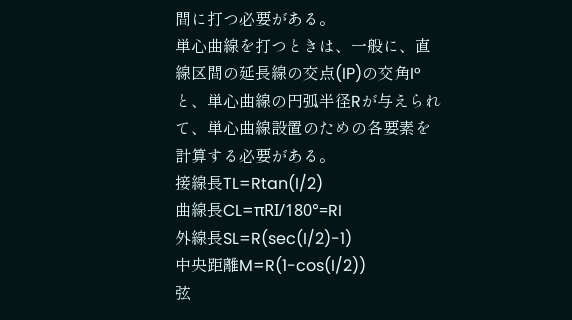間に打つ必要がある。
単心曲線を打つときは、一般に、直線区間の延長線の交点(IP)の交角I°と、単心曲線の円弧半径Rが与えられて、単心曲線設置のための各要素を計算する必要がある。
接線長TL=Rtan(I/2)
曲線長CL=πRI/180°=RI
外線長SL=R(sec(I/2)-1)
中央距離M=R(1-cos(I/2))
弦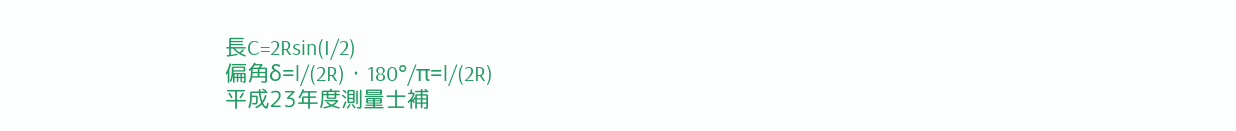長C=2Rsin(I/2)
偏角δ=l/(2R)・180°/π=l/(2R)
平成23年度測量士補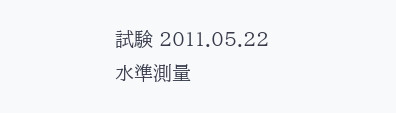試験 2011.05.22
水準測量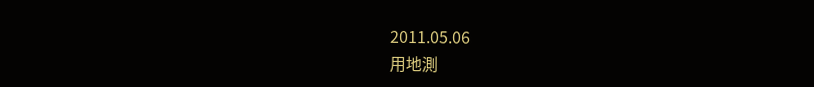2011.05.06
用地測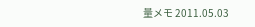量メモ 2011.05.03